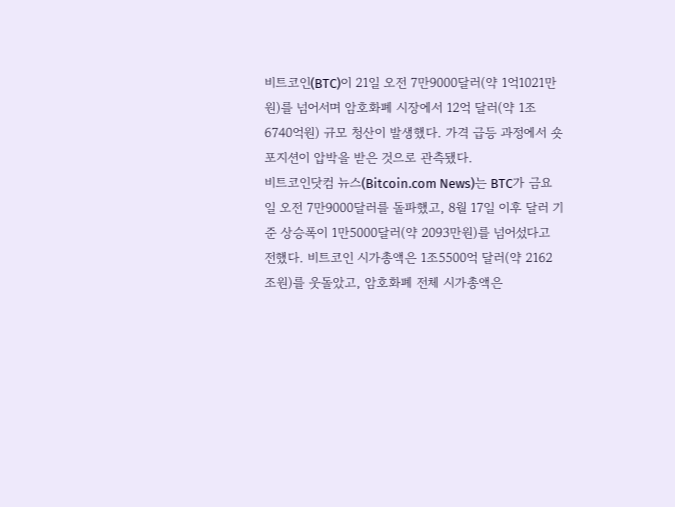비트코인(BTC)이 21일 오전 7만9000달러(약 1억1021만원)를 넘어서며 암호화폐 시장에서 12억 달러(약 1조6740억원) 규모 청산이 발생했다. 가격 급등 과정에서 숏 포지션이 압박을 받은 것으로 관측됐다.
비트코인닷컴 뉴스(Bitcoin.com News)는 BTC가 금요일 오전 7만9000달러를 돌파했고, 8월 17일 이후 달러 기준 상승폭이 1만5000달러(약 2093만원)를 넘어섰다고 전했다. 비트코인 시가총액은 1조5500억 달러(약 2162조원)를 웃돌았고, 암호화폐 전체 시가총액은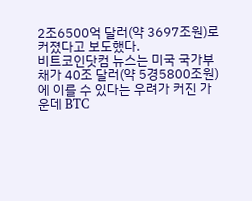2조6500억 달러(약 3697조원)로 커졌다고 보도했다.
비트코인닷컴 뉴스는 미국 국가부채가 40조 달러(약 5경5800조원)에 이를 수 있다는 우려가 커진 가운데 BTC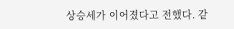상승세가 이어졌다고 전했다. 같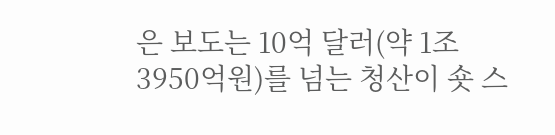은 보도는 10억 달러(약 1조3950억원)를 넘는 청산이 숏 스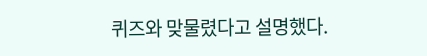퀴즈와 맞물렸다고 설명했다.